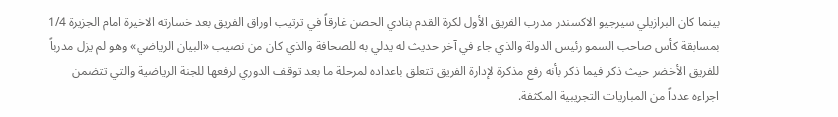بينما كان البرازيلي سيرجيو الاكسندر مدرب الفريق الأول لكرة القدم بنادي الحصن غارقاً في ترتيب اوراق الفريق بعد خسارته الاخيرة امام الجزيرة 1/4 بمسابقة كأس صاحب السمو رئيس الدولة والذي جاء في آخر حديث له يدلي به للصحافة والذي كان من نصيب «البيان الرياضي» وهو لم يزل مدرباً للفريق الأخضر حيث ذكر فيما ذكر بأنه رفع مذكرة لإدارة الفريق تتعلق باعداده لمرحلة ما بعد توقف الدوري لرفعها للجنة الرياضية والتي تتضمن اجراءه عدداً من المباريات التجريبية المكثفة.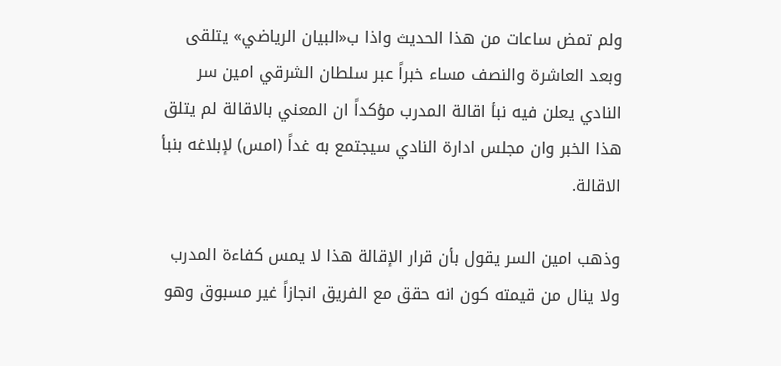ولم تمض ساعات من هذا الحديث واذا ب«البيان الرياضي» يتلقى وبعد العاشرة والنصف مساء خبراً عبر سلطان الشرقي امين سر النادي يعلن فيه نبأ اقالة المدرب مؤكداً ان المعني بالاقالة لم يتلق هذا الخبر وان مجلس ادارة النادي سيجتمع به غداً (امس) لإبلاغه بنبأ الاقالة.

وذهب امين السر يقول بأن قرار الإقالة هذا لا يمس كفاءة المدرب ولا ينال من قيمته كون انه حقق مع الفريق انجازاً غير مسبوق وهو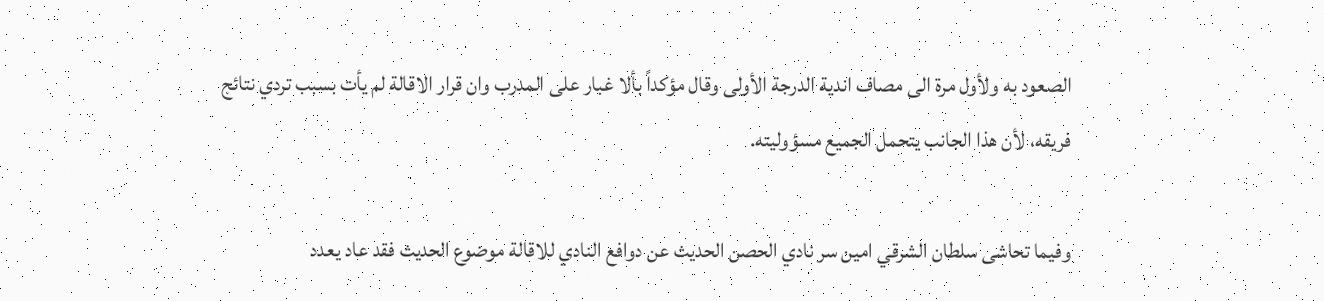الصعود به ولأول مرة الى مصاف اندية الدرجة الأولى وقال مؤكداً بألا غبار على المدرب وان قرار الاقالة لم يأت بسبب تردي نتائج فريقه، لأن هذا الجانب يتحمل الجميع مسؤوليته.

وفيما تحاشى سلطان الشرقي امين سر نادي الحصن الحديث عن دوافع النادي للاقالة موضوع الحديث فقد عاد يعدد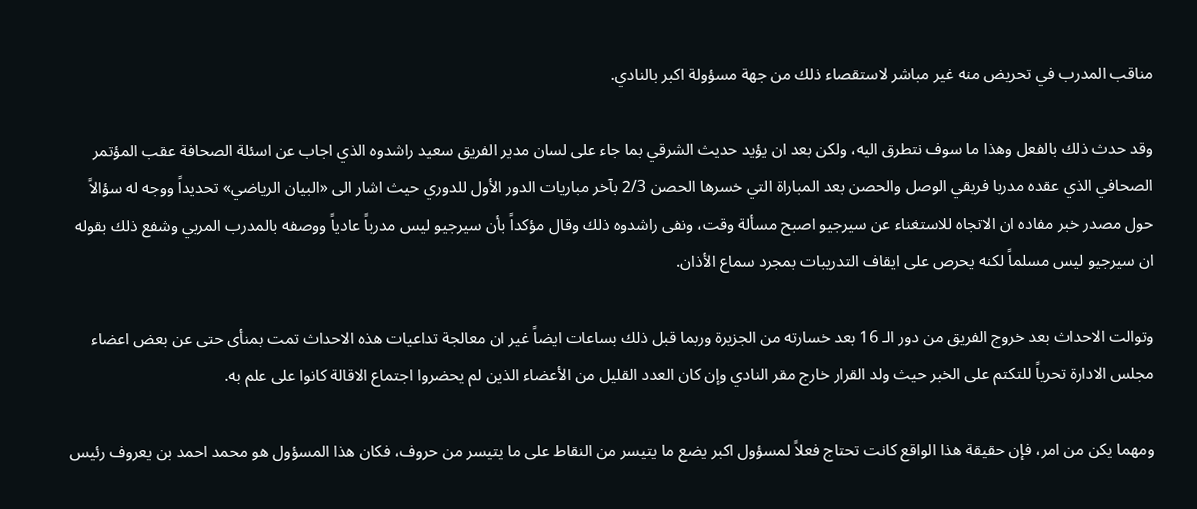مناقب المدرب في تحريض منه غير مباشر لاستقصاء ذلك من جهة مسؤولة اكبر بالنادي.

وقد حدث ذلك بالفعل وهذا ما سوف نتطرق اليه، ولكن بعد ان يؤيد حديث الشرقي بما جاء على لسان مدير الفريق سعيد راشدوه الذي اجاب عن اسئلة الصحافة عقب المؤتمر الصحافي الذي عقده مدربا فريقي الوصل والحصن بعد المباراة التي خسرها الحصن 2/3 بآخر مباريات الدور الأول للدوري حيث اشار الى «البيان الرياضي» تحديداً ووجه له سؤالاً حول مصدر خبر مفاده ان الاتجاه للاستغناء عن سيرجيو اصبح مسألة وقت، ونفى راشدوه ذلك وقال مؤكداً بأن سيرجيو ليس مدرباً عادياً ووصفه بالمدرب المربي وشفع ذلك بقوله ان سيرجيو ليس مسلماً لكنه يحرص على ايقاف التدريبات بمجرد سماع الأذان.

وتوالت الاحداث بعد خروج الفريق من دور الـ 16 بعد خسارته من الجزيرة وربما قبل ذلك بساعات ايضاً غير ان معالجة تداعيات هذه الاحداث تمت بمنأى حتى عن بعض اعضاء مجلس الادارة تحرياً للتكتم على الخبر حيث ولد القرار خارج مقر النادي وإن كان العدد القليل من الأعضاء الذين لم يحضروا اجتماع الاقالة كانوا على علم به.

ومهما يكن من امر، فإن حقيقة هذا الواقع كانت تحتاج فعلاً لمسؤول اكبر يضع ما يتيسر من النقاط على ما يتيسر من حروف، فكان هذا المسؤول هو محمد احمد بن يعروف رئيس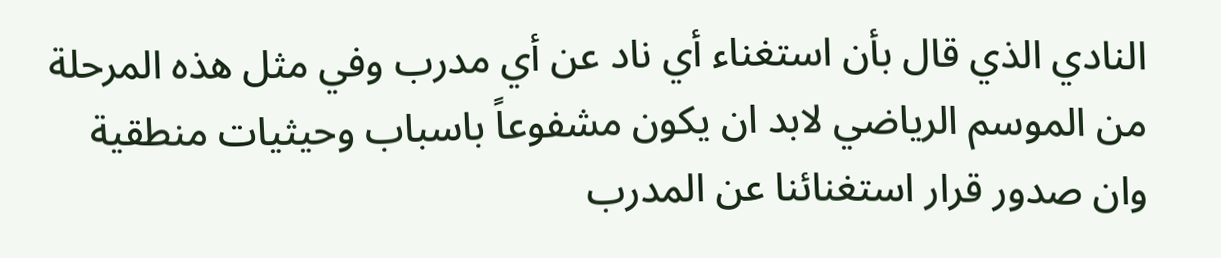النادي الذي قال بأن استغناء أي ناد عن أي مدرب وفي مثل هذه المرحلة من الموسم الرياضي لابد ان يكون مشفوعاً باسباب وحيثيات منطقية وان صدور قرار استغنائنا عن المدرب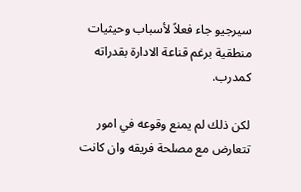سيرجيو جاء فعلاً لأسباب وحيثيات منطقية برغم قناعة الادارة بقدراته كمدرب.

لكن ذلك لم يمنع وقوعه في امور تتعارض مع مصلحة فريقه وان كانت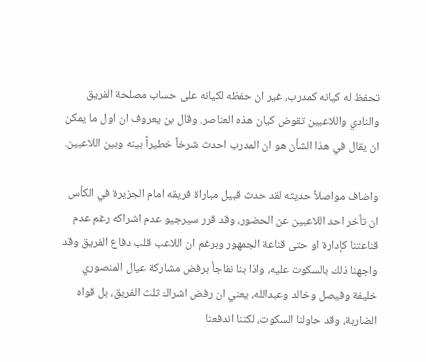تحفظ له كيانه كمدرب، غير ان حفظه لكيانه على حساب مصلحة الفريق والنادي واللاعبين تقوض كيان هذه العناصر. وقال بن يعروف ان اول ما يمكن ان يقال في هذا الشأن هو ان المدرب احدث شرخاً خطيراً بينه وبين اللاعبين.

واضاف مواصلاً حديثه لقد حدث قبيل مباراة فريقه امام الجزيرة في الكأس ان تأخر احد اللاعبين عن الحضور، وقد قرر سيرجيو عدم اشراكه رغم عدم قناعتنا كإدارة او حتى قناعة الجمهور وبرغم ان اللاعب قلب دفاع الفريق وقد واجهنا ذلك بالسكوت عليه، واذا بنا نفاجأ برفض مشاركة عيال المنصوري خليفة وفيصل وخالد وعبدالله، يعني ان رفض اشراك ثلث الفريق، بل قواه الضاربة، وقد حاولنا السكوت، لكننا اندفعنا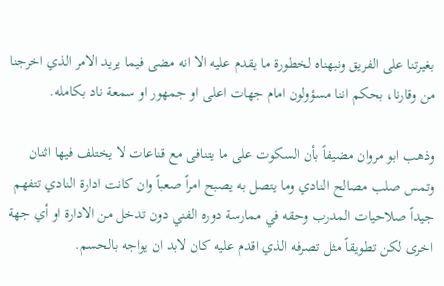بغيرتنا على الفريق ونبهناه لخطورة ما يقدم عليه الا انه مضى فيما يريد الامر الذي اخرجنا من وقارنا، بحكم اننا مسؤولون امام جهات اعلى او جمهور او سمعة ناد بكامله.

وذهب ابو مروان مضيفاً بأن السكوت على ما يتنافى مع قناعات لا يختلف فيها اثنان وتمس صلب مصالح النادي وما يتصل به يصبح امراً صعباً وان كانت ادارة النادي تتفهم جيداً صلاحيات المدرب وحقه في ممارسة دوره الفني دون تدخل من الادارة او أي جهة اخرى لكن تطويقاً مثل تصرفه الذي اقدم عليه كان لابد ان يواجه بالحسم.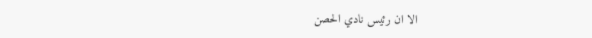الا ان رئيس نادي الحصن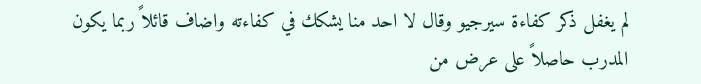لم يغفل ذكر كفاءة سيرجيو وقال لا احد منا يشكك في كفاءته واضاف قائلاً ربما يكون المدرب حاصلاً على عرض من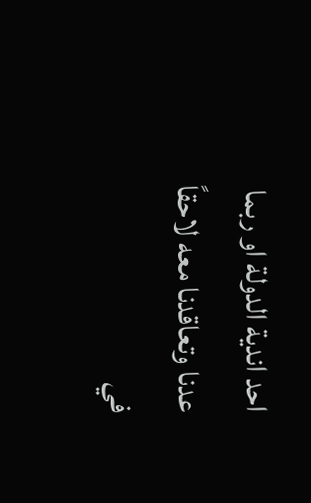احد اندية الدولة او ربما عدنا وتعاقدنا معه لاحقاً في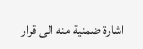اشارة ضمنية منه الى قرار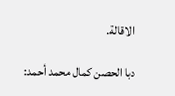الاقالة.

دبا الحصن كمال محمد أحمد: